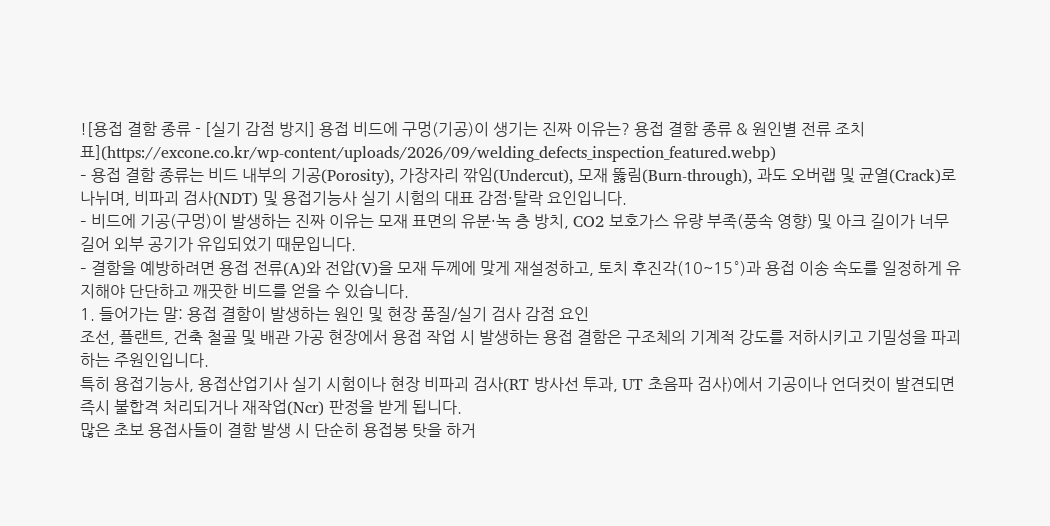![용접 결함 종류 - [실기 감점 방지] 용접 비드에 구멍(기공)이 생기는 진짜 이유는? 용접 결함 종류 & 원인별 전류 조치표](https://excone.co.kr/wp-content/uploads/2026/09/welding_defects_inspection_featured.webp)
– 용접 결함 종류는 비드 내부의 기공(Porosity), 가장자리 깎임(Undercut), 모재 뚫림(Burn-through), 과도 오버랩 및 균열(Crack)로 나뉘며, 비파괴 검사(NDT) 및 용접기능사 실기 시험의 대표 감점·탈락 요인입니다.
– 비드에 기공(구멍)이 발생하는 진짜 이유는 모재 표면의 유분·녹 층 방치, CO2 보호가스 유량 부족(풍속 영향) 및 아크 길이가 너무 길어 외부 공기가 유입되었기 때문입니다.
– 결함을 예방하려면 용접 전류(A)와 전압(V)을 모재 두께에 맞게 재설정하고, 토치 후진각(10~15°)과 용접 이송 속도를 일정하게 유지해야 단단하고 깨끗한 비드를 얻을 수 있습니다.
1. 들어가는 말: 용접 결함이 발생하는 원인 및 현장 품질/실기 검사 감점 요인
조선, 플랜트, 건축 철골 및 배관 가공 현장에서 용접 작업 시 발생하는 용접 결함은 구조체의 기계적 강도를 저하시키고 기밀성을 파괴하는 주원인입니다.
특히 용접기능사, 용접산업기사 실기 시험이나 현장 비파괴 검사(RT 방사선 투과, UT 초음파 검사)에서 기공이나 언더컷이 발견되면 즉시 불합격 처리되거나 재작업(Ncr) 판정을 받게 됩니다.
많은 초보 용접사들이 결함 발생 시 단순히 용접봉 탓을 하거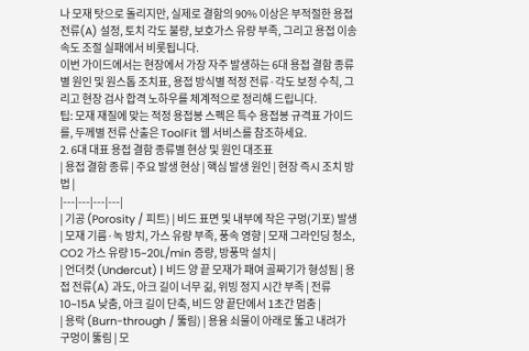나 모재 탓으로 돌리지만, 실제로 결함의 90% 이상은 부적절한 용접 전류(A) 설정, 토치 각도 불량, 보호가스 유량 부족, 그리고 용접 이송 속도 조절 실패에서 비롯됩니다.
이번 가이드에서는 현장에서 가장 자주 발생하는 6대 용접 결함 종류별 원인 및 원스톱 조치표, 용접 방식별 적정 전류·각도 보정 수칙, 그리고 현장 검사 합격 노하우를 체계적으로 정리해 드립니다.
팁: 모재 재질에 맞는 적정 용접봉 스펙은 특수 용접봉 규격표 가이드를, 두께별 전류 산출은 ToolFit 웹 서비스를 참조하세요.
2. 6대 대표 용접 결함 종류별 현상 및 원인 대조표
| 용접 결함 종류 | 주요 발생 현상 | 핵심 발생 원인 | 현장 즉시 조치 방법 |
|---|---|---|---|
| 기공 (Porosity / 피트) | 비드 표면 및 내부에 작은 구멍(기포) 발생 | 모재 기름·녹 방치, 가스 유량 부족, 풍속 영향 | 모재 그라인딩 청소, CO2 가스 유량 15~20L/min 증량, 방풍막 설치 |
| 언더컷 (Undercut) | 비드 양 끝 모재가 패여 골짜기가 형성됨 | 용접 전류(A) 과도, 아크 길이 너무 긺, 위빙 정지 시간 부족 | 전류 10~15A 낮춤, 아크 길이 단축, 비드 양 끝단에서 1초간 멈춤 |
| 용락 (Burn-through / 뚫림) | 용융 쇠물이 아래로 뚫고 내려가 구멍이 뚫림 | 모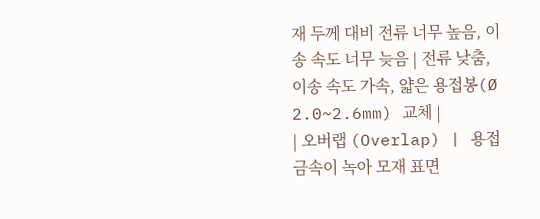재 두께 대비 전류 너무 높음, 이송 속도 너무 늦음 | 전류 낮춤, 이송 속도 가속, 얇은 용접봉(Ø 2.0~2.6mm) 교체 |
| 오버랩 (Overlap) | 용접 금속이 녹아 모재 표면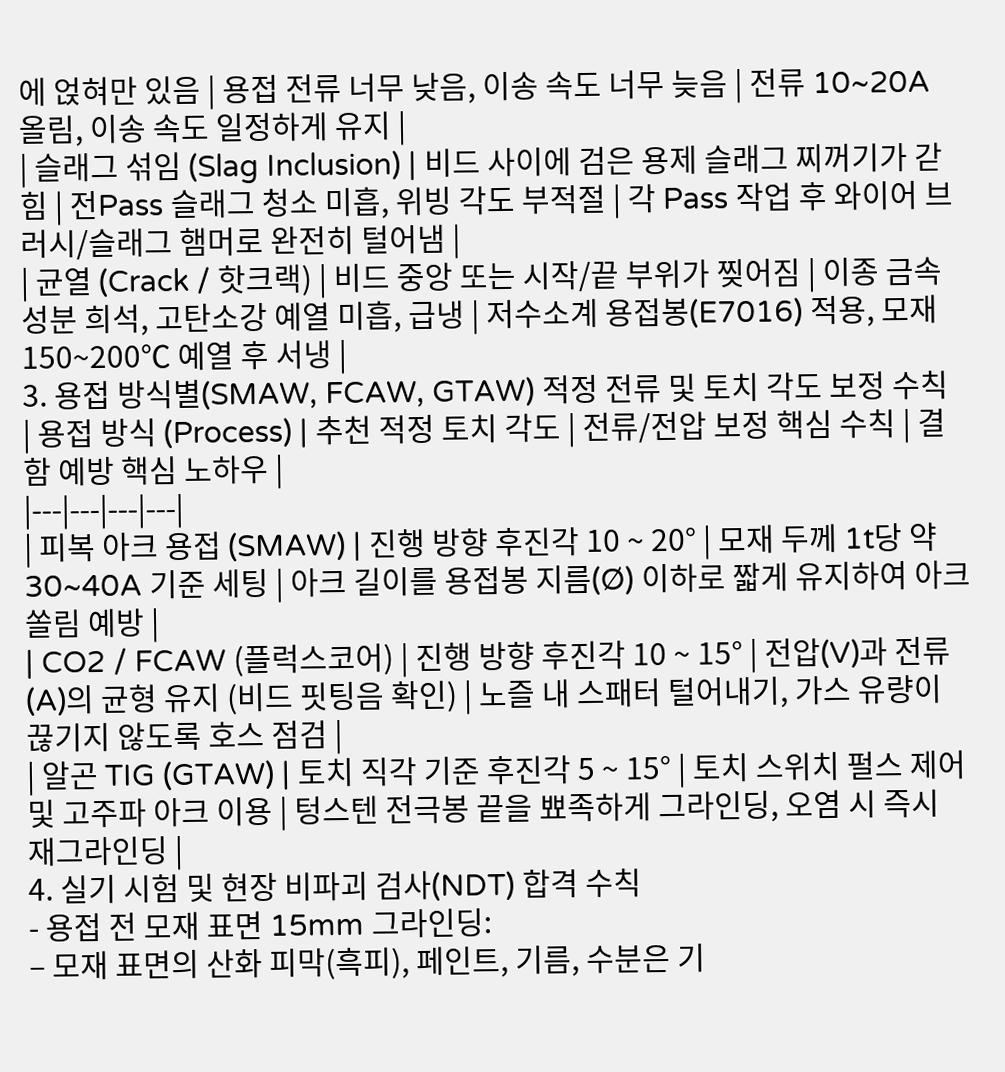에 얹혀만 있음 | 용접 전류 너무 낮음, 이송 속도 너무 늦음 | 전류 10~20A 올림, 이송 속도 일정하게 유지 |
| 슬래그 섞임 (Slag Inclusion) | 비드 사이에 검은 용제 슬래그 찌꺼기가 갇힘 | 전Pass 슬래그 청소 미흡, 위빙 각도 부적절 | 각 Pass 작업 후 와이어 브러시/슬래그 햄머로 완전히 털어냄 |
| 균열 (Crack / 핫크랙) | 비드 중앙 또는 시작/끝 부위가 찢어짐 | 이종 금속 성분 희석, 고탄소강 예열 미흡, 급냉 | 저수소계 용접봉(E7016) 적용, 모재 150~200℃ 예열 후 서냉 |
3. 용접 방식별(SMAW, FCAW, GTAW) 적정 전류 및 토치 각도 보정 수칙
| 용접 방식 (Process) | 추천 적정 토치 각도 | 전류/전압 보정 핵심 수칙 | 결함 예방 핵심 노하우 |
|---|---|---|---|
| 피복 아크 용접 (SMAW) | 진행 방향 후진각 10 ~ 20° | 모재 두께 1t당 약 30~40A 기준 세팅 | 아크 길이를 용접봉 지름(Ø) 이하로 짧게 유지하여 아크 쏠림 예방 |
| CO2 / FCAW (플럭스코어) | 진행 방향 후진각 10 ~ 15° | 전압(V)과 전류(A)의 균형 유지 (비드 핏팅음 확인) | 노즐 내 스패터 털어내기, 가스 유량이 끊기지 않도록 호스 점검 |
| 알곤 TIG (GTAW) | 토치 직각 기준 후진각 5 ~ 15° | 토치 스위치 펄스 제어 및 고주파 아크 이용 | 텅스텐 전극봉 끝을 뾰족하게 그라인딩, 오염 시 즉시 재그라인딩 |
4. 실기 시험 및 현장 비파괴 검사(NDT) 합격 수칙
- 용접 전 모재 표면 15mm 그라인딩:
– 모재 표면의 산화 피막(흑피), 페인트, 기름, 수분은 기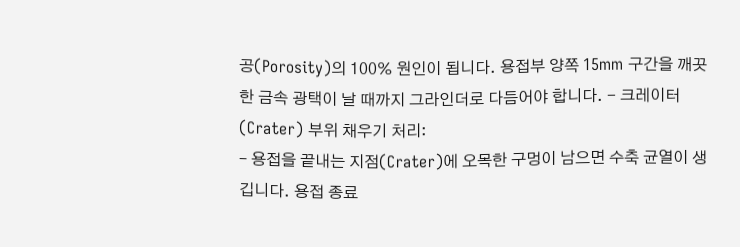공(Porosity)의 100% 원인이 됩니다. 용접부 양쪽 15mm 구간을 깨끗한 금속 광택이 날 때까지 그라인더로 다듬어야 합니다. - 크레이터(Crater) 부위 채우기 처리:
– 용접을 끝내는 지점(Crater)에 오목한 구멍이 남으면 수축 균열이 생깁니다. 용접 종료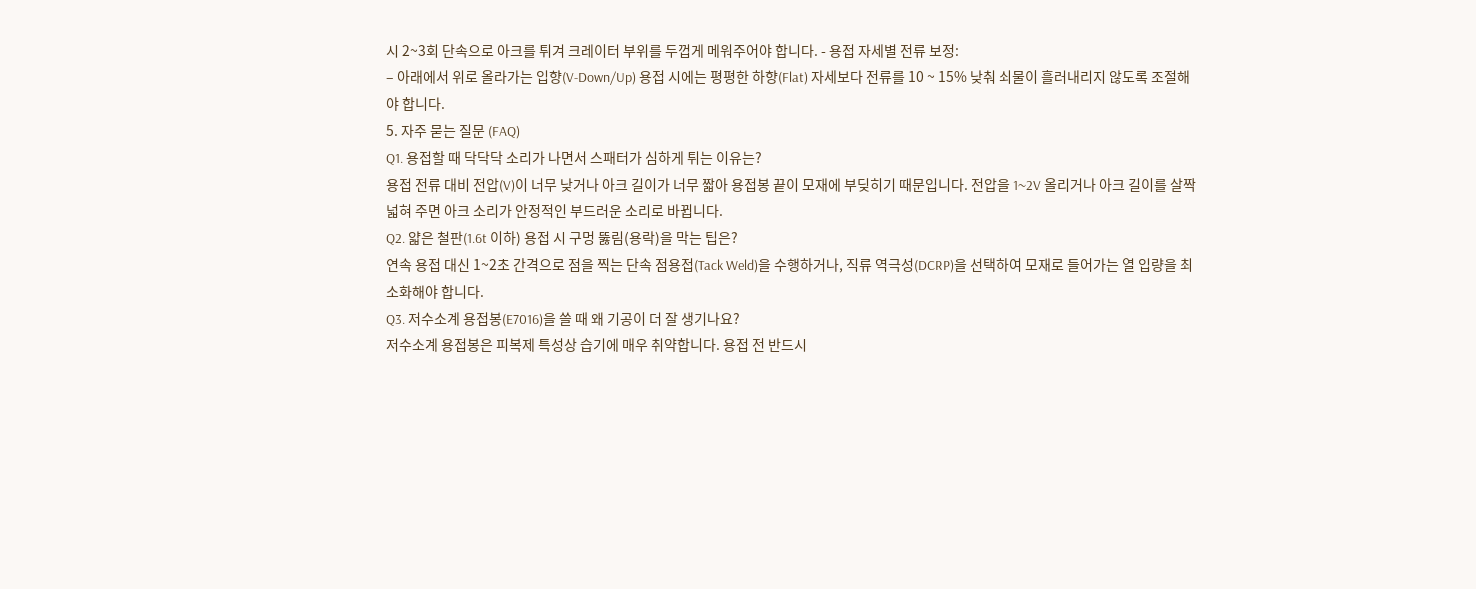시 2~3회 단속으로 아크를 튀겨 크레이터 부위를 두껍게 메워주어야 합니다. - 용접 자세별 전류 보정:
– 아래에서 위로 올라가는 입향(V-Down/Up) 용접 시에는 평평한 하향(Flat) 자세보다 전류를 10 ~ 15% 낮춰 쇠물이 흘러내리지 않도록 조절해야 합니다.
5. 자주 묻는 질문 (FAQ)
Q1. 용접할 때 닥닥닥 소리가 나면서 스패터가 심하게 튀는 이유는?
용접 전류 대비 전압(V)이 너무 낮거나 아크 길이가 너무 짧아 용접봉 끝이 모재에 부딪히기 때문입니다. 전압을 1~2V 올리거나 아크 길이를 살짝 넓혀 주면 아크 소리가 안정적인 부드러운 소리로 바뀝니다.
Q2. 얇은 철판(1.6t 이하) 용접 시 구멍 뚫림(용락)을 막는 팁은?
연속 용접 대신 1~2초 간격으로 점을 찍는 단속 점용접(Tack Weld)을 수행하거나, 직류 역극성(DCRP)을 선택하여 모재로 들어가는 열 입량을 최소화해야 합니다.
Q3. 저수소계 용접봉(E7016)을 쓸 때 왜 기공이 더 잘 생기나요?
저수소계 용접봉은 피복제 특성상 습기에 매우 취약합니다. 용접 전 반드시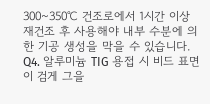300~350℃ 건조로에서 1시간 이상 재건조 후 사용해야 내부 수분에 의한 기공 생성을 막을 수 있습니다.
Q4. 알루미늄 TIG 용접 시 비드 표면이 검게 그을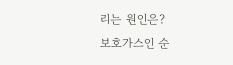리는 원인은?
보호가스인 순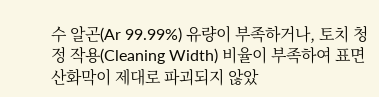수 알곤(Ar 99.99%) 유량이 부족하거나, 토치 청정 작용(Cleaning Width) 비율이 부족하여 표면 산화막이 제대로 파괴되지 않았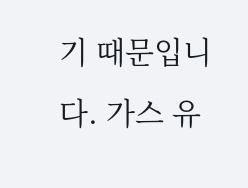기 때문입니다. 가스 유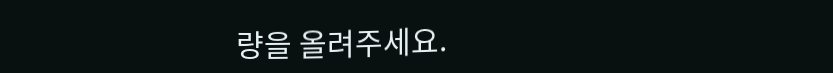량을 올려주세요.